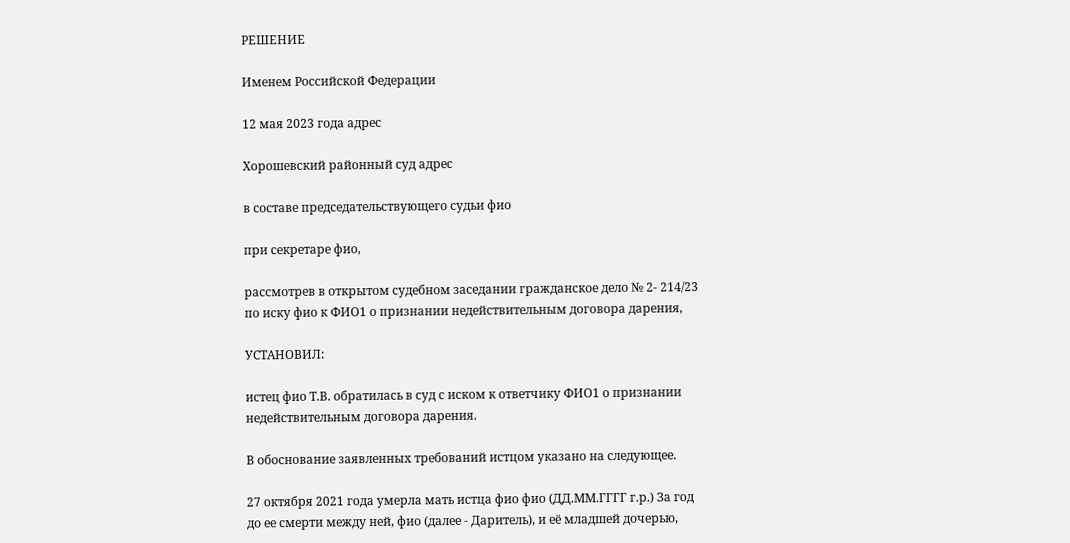РЕШЕНИЕ

Именем Российской Федерации

12 мая 2023 года адрес

Хорошевский районный суд адрес

в составе председательствующего судьи фио

при секретаре фио,

рассмотрев в открытом судебном заседании гражданское дело № 2- 214/23 по иску фио к ФИО1 о признании недействительным договора дарения,

УСТАНОВИЛ:

истец фио Т.В. обратилась в суд с иском к ответчику ФИО1 о признании недействительным договора дарения.

В обоснование заявленных требований истцом указано на следующее.

27 октября 2021 года умерла мать истца фио фио (ДД.ММ.ГГГГ г.р.) За год до ее смерти между ней, фио (далее - Даритель), и её младшей дочерью,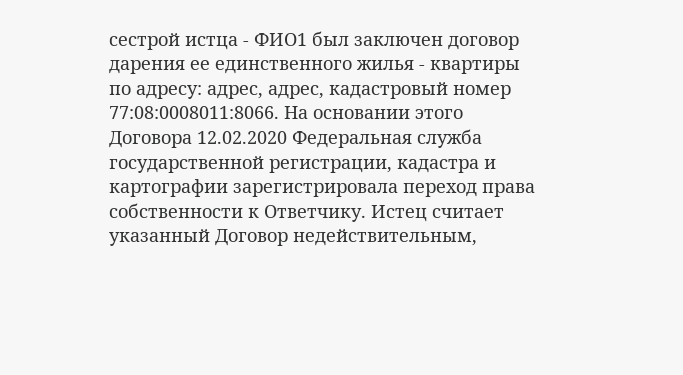сестрой истца - ФИО1 был заключен договор дарения ее единственного жилья - квартиры по адресу: адрес, адрес, кадастровый номер 77:08:0008011:8066. На основании этого Договора 12.02.2020 Федеральная служба государственной регистрации, кадастра и картографии зарегистрировала переход права собственности к Ответчику. Истец считает указанный Договор недействительным,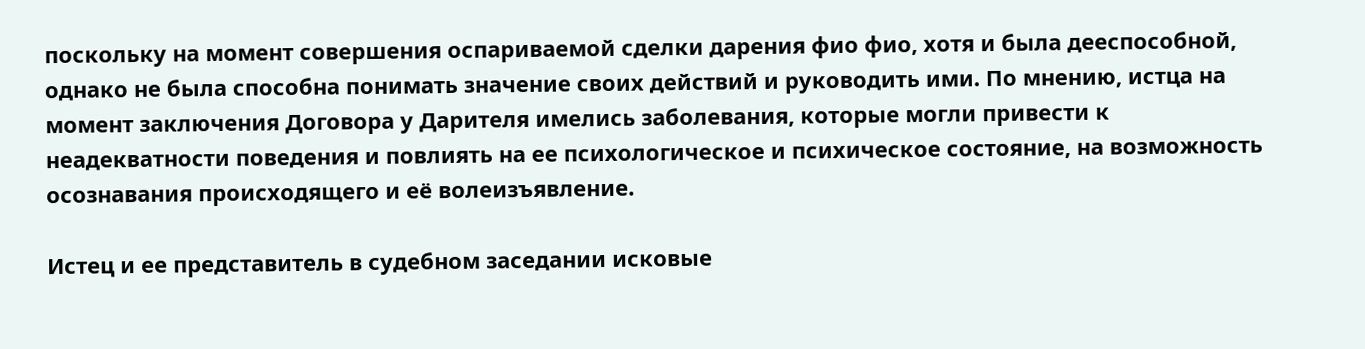поскольку на момент совершения оспариваемой сделки дарения фио фио, хотя и была дееспособной, однако не была способна понимать значение своих действий и руководить ими. По мнению, истца на момент заключения Договора у Дарителя имелись заболевания, которые могли привести к неадекватности поведения и повлиять на ее психологическое и психическое состояние, на возможность осознавания происходящего и её волеизъявление.

Истец и ее представитель в судебном заседании исковые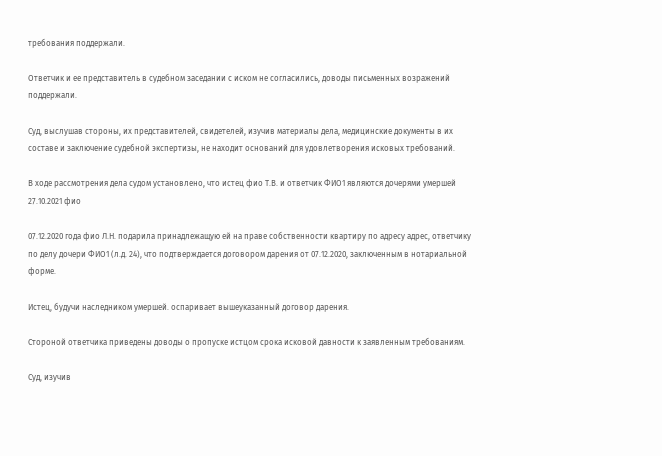требования поддержали.

Ответчик и ее представитель в судебном заседании с иском не согласились, доводы письменных возражений поддержали.

Суд, выслушав стороны, их представителей, свидетелей, изучив материалы дела, медицинские документы в их составе и заключение судебной экспертизы, не находит оснований для удовлетворения исковых требований.

В ходе рассмотрения дела судом установлено, что истец фио Т.В. и ответчик ФИО1 являются дочерями умершей 27.10.2021 фио

07.12.2020 года фио Л.Н. подарила принадлежащую ей на праве собственности квартиру по адресу адрес, ответчику по делу дочери ФИО1 (л.д. 24), что подтверждается договором дарения от 07.12.2020, заключенным в нотариальной форме.

Истец, будучи наследником умершей. оспаривает вышеуказанный договор дарения.

Стороной ответчика приведены доводы о пропуске истцом срока исковой давности к заявленным требованиям.

Суд, изучив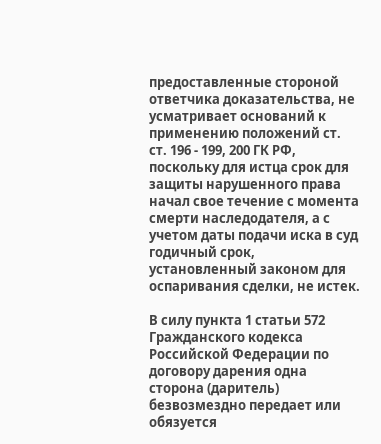предоставленные стороной ответчика доказательства, не усматривает оснований к применению положений ст. ст. 196 - 199, 200 ГК РФ, поскольку для истца срок для защиты нарушенного права начал свое течение с момента смерти наследодателя, а с учетом даты подачи иска в суд годичный срок, установленный законом для оспаривания сделки, не истек.

В силу пункта 1 статьи 572 Гражданского кодекса Российской Федерации по договору дарения одна сторона (даритель) безвозмездно передает или обязуется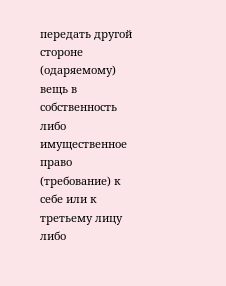передать другой стороне (одаряемому) вещь в собственность либо имущественное право (требование) к себе или к третьему лицу либо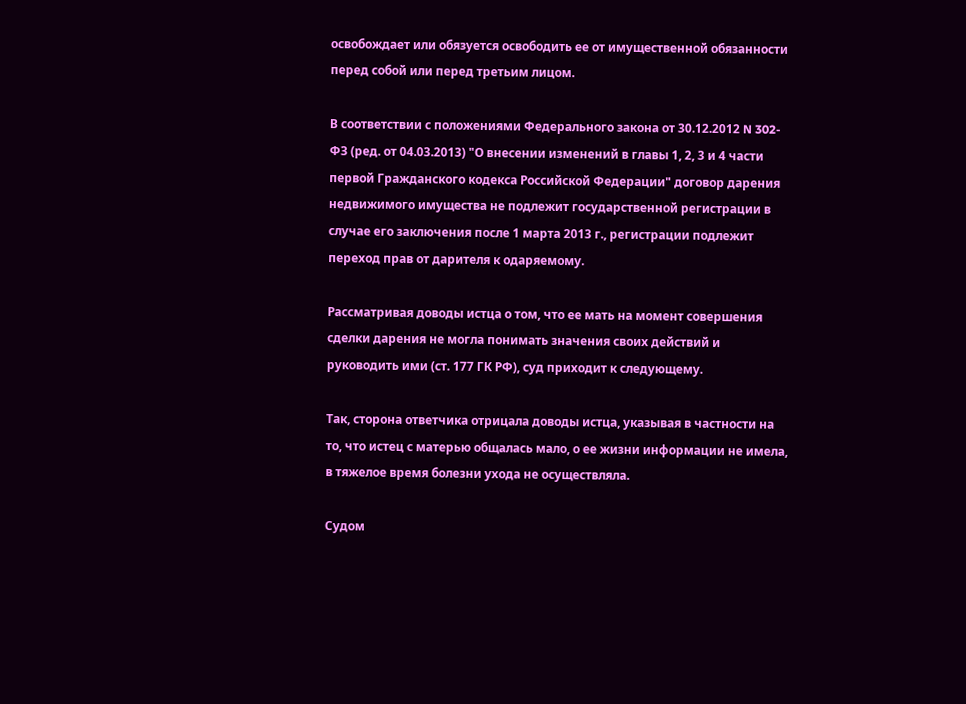освобождает или обязуется освободить ее от имущественной обязанности перед собой или перед третьим лицом.

В соответствии с положениями Федерального закона от 30.12.2012 N 302-ФЗ (ред. от 04.03.2013) "О внесении изменений в главы 1, 2, 3 и 4 части первой Гражданского кодекса Российской Федерации" договор дарения недвижимого имущества не подлежит государственной регистрации в случае его заключения после 1 марта 2013 г., регистрации подлежит переход прав от дарителя к одаряемому.

Рассматривая доводы истца о том, что ее мать на момент совершения сделки дарения не могла понимать значения своих действий и руководить ими (ст. 177 ГК РФ), суд приходит к следующему.

Так, сторона ответчика отрицала доводы истца, указывая в частности на то, что истец с матерью общалась мало, о ее жизни информации не имела, в тяжелое время болезни ухода не осуществляла.

Судом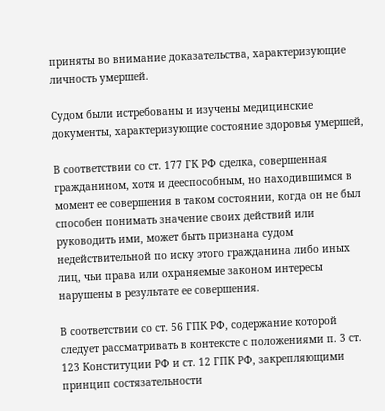приняты во внимание доказательства, характеризующие личность умершей.

Судом были истребованы и изучены медицинские документы, характеризующие состояние здоровья умершей,

В соответствии со ст. 177 ГК РФ сделка, совершенная гражданином, хотя и дееспособным, но находившимся в момент ее совершения в таком состоянии, когда он не был способен понимать значение своих действий или руководить ими, может быть признана судом недействительной по иску этого гражданина либо иных лиц, чьи права или охраняемые законом интересы нарушены в результате ее совершения.

В соответствии со ст. 56 ГПК РФ, содержание которой следует рассматривать в контексте с положениями п. 3 ст. 123 Конституции РФ и ст. 12 ГПК РФ, закрепляющими принцип состязательности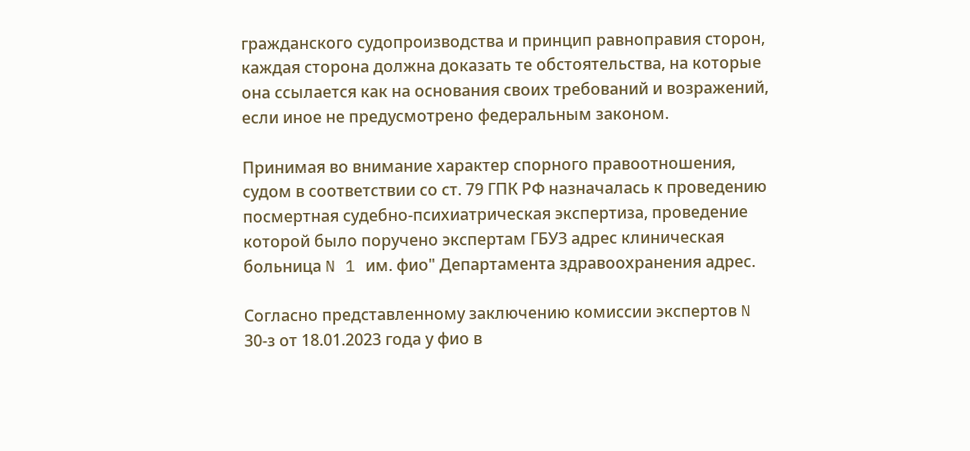гражданского судопроизводства и принцип равноправия сторон, каждая сторона должна доказать те обстоятельства, на которые она ссылается как на основания своих требований и возражений, если иное не предусмотрено федеральным законом.

Принимая во внимание характер спорного правоотношения, судом в соответствии со ст. 79 ГПК РФ назначалась к проведению посмертная судебно-психиатрическая экспертиза, проведение которой было поручено экспертам ГБУЗ адрес клиническая больница N 1 им. фио" Департамента здравоохранения адрес.

Согласно представленному заключению комиссии экспертов N 30-з от 18.01.2023 года у фио в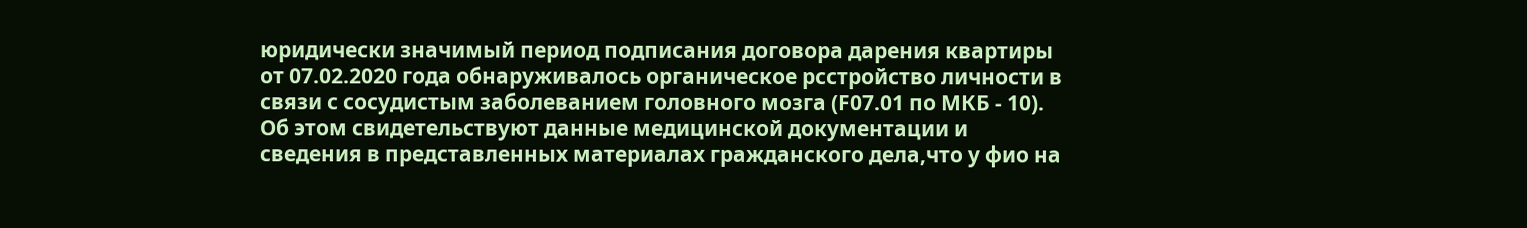юридически значимый период подписания договора дарения квартиры от 07.02.2020 года обнаруживалось органическое рсстройство личности в связи с сосудистым заболеванием головного мозга (F07.01 по МКБ - 10). Об этом свидетельствуют данные медицинской документации и сведения в представленных материалах гражданского дела,что у фио на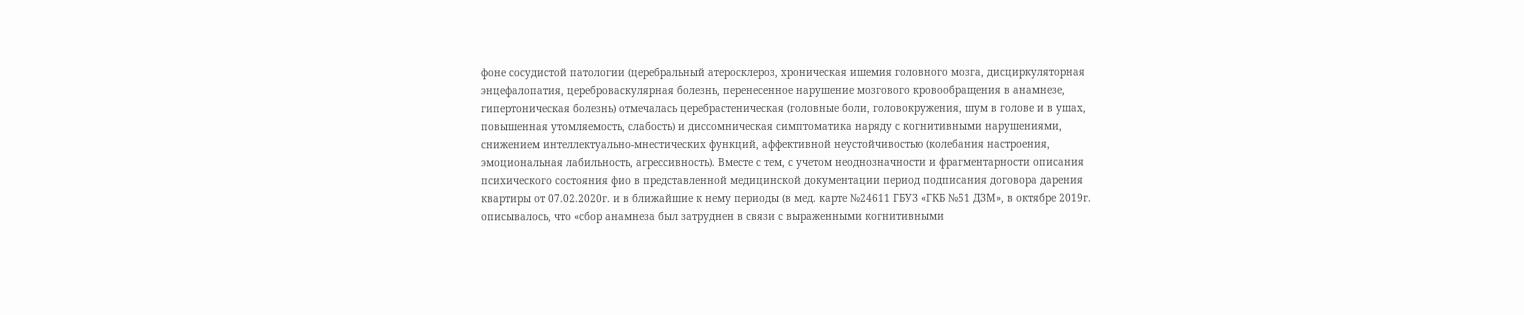фоне сосудистой патологии (церебральный атеросклероз, хроническая ишемия головного мозга, дисциркуляторная энцефалопатия, цереброваскулярная болезнь, перенесенное нарушение мозгового кровообращения в анамнезе, гипертоническая болезнь) отмечалась церебрастеническая (головные боли, головокружения, шум в голове и в ушах, повышенная утомляемость, слабость) и диссомническая симптоматика наряду с когнитивными нарушениями, снижением интеллектуально-мнестических функций, аффективной неустойчивостью (колебания настроения, эмоциональная лабильность, агрессивность). Вместе с тем, с учетом неоднозначности и фрагментарности описания психического состояния фио в представленной медицинской документации период подписания договора дарения квартиры от 07.02.2020г. и в ближайшие к нему периоды (в мед. карте №24611 ГБУЗ «ГКБ №51 ДЗМ», в октябре 2019г. описывалось, что «сбор анамнеза был затруднен в связи с выраженными когнитивными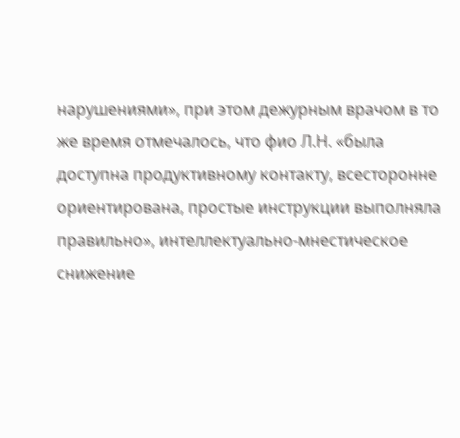нарушениями», при этом дежурным врачом в то же время отмечалось, что фио Л.Н. «была доступна продуктивному контакту, всесторонне ориентирована, простые инструкции выполняла правильно», интеллектуально-мнестическое снижение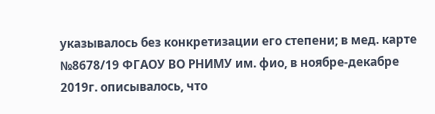указывалось без конкретизации его степени; в мед. карте №8678/19 ФГАОУ ВО РНИМУ им. фио, в ноябре-декабре 2019г. описывалось, что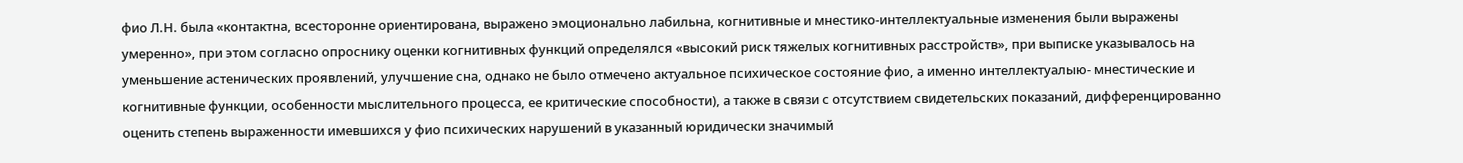фио Л.Н. была «контактна, всесторонне ориентирована, выражено эмоционально лабильна, когнитивные и мнестико-интеллектуальные изменения были выражены умеренно», при этом согласно опроснику оценки когнитивных функций определялся «высокий риск тяжелых когнитивных расстройств», при выписке указывалось на уменьшение астенических проявлений, улучшение сна, однако не было отмечено актуальное психическое состояние фио, а именно интеллектуалыю- мнестические и когнитивные функции, особенности мыслительного процесса, ее критические способности), а также в связи с отсутствием свидетельских показаний, дифференцированно оценить степень выраженности имевшихся у фио психических нарушений в указанный юридически значимый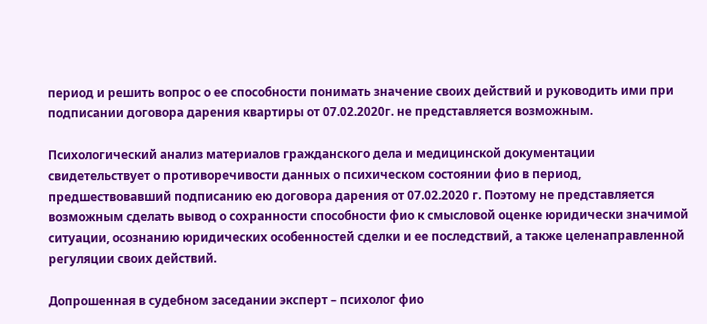период и решить вопрос о ее способности понимать значение своих действий и руководить ими при подписании договора дарения квартиры от 07.02.2020г. не представляется возможным.

Психологический анализ материалов гражданского дела и медицинской документации свидетельствует о противоречивости данных о психическом состоянии фио в период, предшествовавший подписанию ею договора дарения от 07.02.2020 г. Поэтому не представляется возможным сделать вывод о сохранности способности фио к смысловой оценке юридически значимой ситуации, осознанию юридических особенностей сделки и ее последствий, а также целенаправленной регуляции своих действий.

Допрошенная в судебном заседании эксперт – психолог фио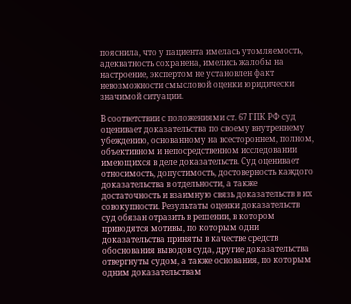пояснила, что у пациента имелась утомляемость, адекватность сохранена, имелись жалобы на настроение, экспертом не установлен факт невозможности смысловой оценки юридически значимой ситуации.

В соответствии с положениями ст. 67 ГПК РФ суд оценивает доказательства по своему внутреннему убеждению, основанному на всестороннем, полном, объективном и непосредственном исследовании имеющихся в деле доказательств. Суд оценивает относимость, допустимость, достоверность каждого доказательства в отдельности, а также достаточность и взаимную связь доказательств в их совокупности. Результаты оценки доказательств суд обязан отразить в решении, в котором приводятся мотивы, по которым одни доказательства приняты в качестве средств обоснования выводов суда, другие доказательства отвергнуты судом, а также основания, по которым одним доказательствам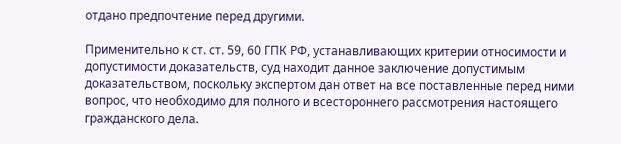отдано предпочтение перед другими.

Применительно к ст. ст. 59, 60 ГПК РФ, устанавливающих критерии относимости и допустимости доказательств, суд находит данное заключение допустимым доказательством, поскольку экспертом дан ответ на все поставленные перед ними вопрос, что необходимо для полного и всестороннего рассмотрения настоящего гражданского дела.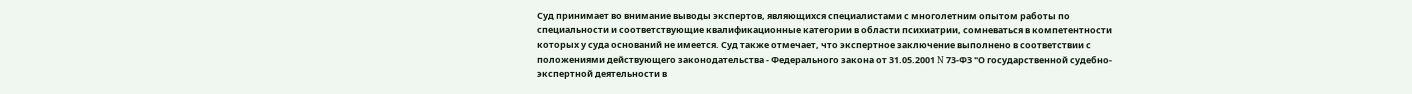Суд принимает во внимание выводы экспертов, являющихся специалистами с многолетним опытом работы по специальности и соответствующие квалификационные категории в области психиатрии, сомневаться в компетентности которых у суда оснований не имеется. Суд также отмечает, что экспертное заключение выполнено в соответствии с положениями действующего законодательства - Федерального закона от 31.05.2001 N 73-ФЗ "О государственной судебно-экспертной деятельности в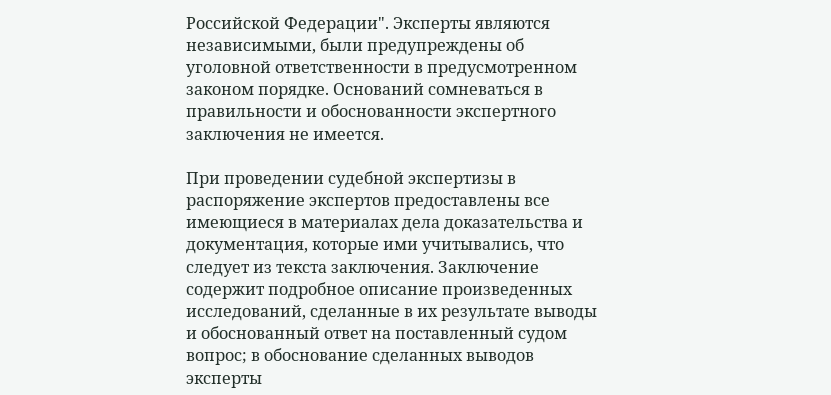Российской Федерации". Эксперты являются независимыми, были предупреждены об уголовной ответственности в предусмотренном законом порядке. Оснований сомневаться в правильности и обоснованности экспертного заключения не имеется.

При проведении судебной экспертизы в распоряжение экспертов предоставлены все имеющиеся в материалах дела доказательства и документация, которые ими учитывались, что следует из текста заключения. Заключение содержит подробное описание произведенных исследований, сделанные в их результате выводы и обоснованный ответ на поставленный судом вопрос; в обоснование сделанных выводов эксперты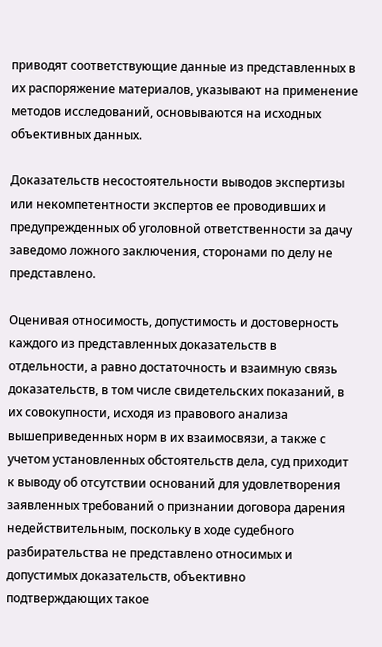приводят соответствующие данные из представленных в их распоряжение материалов, указывают на применение методов исследований, основываются на исходных объективных данных.

Доказательств несостоятельности выводов экспертизы или некомпетентности экспертов ее проводивших и предупрежденных об уголовной ответственности за дачу заведомо ложного заключения, сторонами по делу не представлено.

Оценивая относимость, допустимость и достоверность каждого из представленных доказательств в отдельности, а равно достаточность и взаимную связь доказательств, в том числе свидетельских показаний, в их совокупности, исходя из правового анализа вышеприведенных норм в их взаимосвязи, а также с учетом установленных обстоятельств дела, суд приходит к выводу об отсутствии оснований для удовлетворения заявленных требований о признании договора дарения недействительным, поскольку в ходе судебного разбирательства не представлено относимых и допустимых доказательств, объективно подтверждающих такое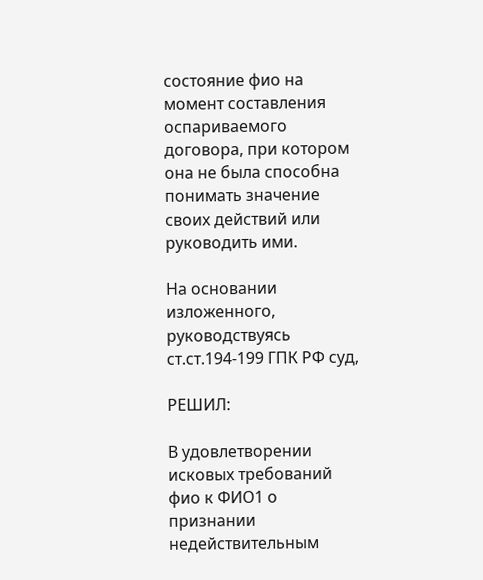состояние фио на момент составления оспариваемого договора, при котором она не была способна понимать значение своих действий или руководить ими.

На основании изложенного, руководствуясь ст.ст.194-199 ГПК РФ суд,

РЕШИЛ:

В удовлетворении исковых требований фио к ФИО1 о признании недействительным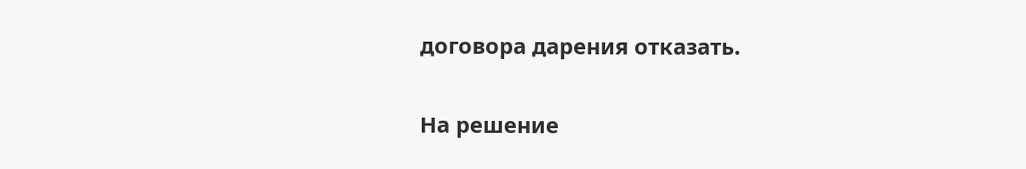договора дарения отказать.

На решение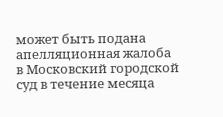может быть подана апелляционная жалоба в Московский городской суд в течение месяца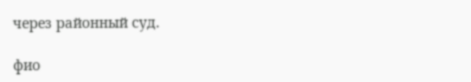через районный суд.

фио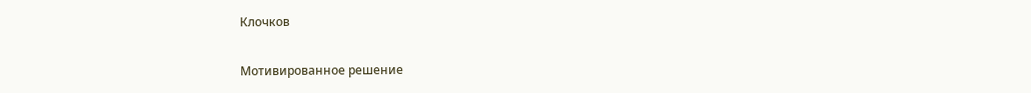Клочков

Мотивированное решение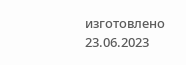изготовлено 23.06.2023